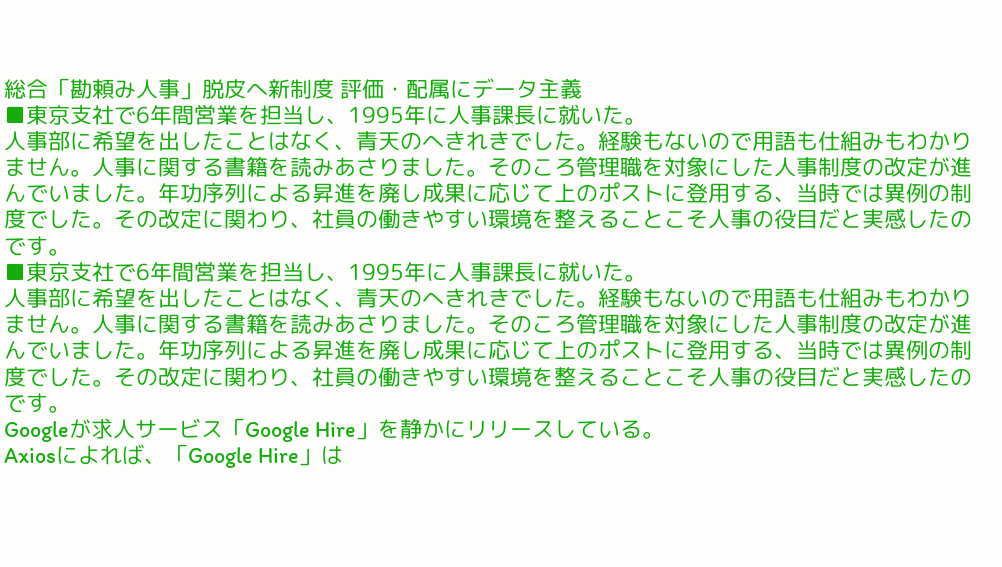総合「勘頼み人事」脱皮へ新制度 評価・配属にデータ主義
■東京支社で6年間営業を担当し、1995年に人事課長に就いた。
人事部に希望を出したことはなく、青天のへきれきでした。経験もないので用語も仕組みもわかりません。人事に関する書籍を読みあさりました。そのころ管理職を対象にした人事制度の改定が進んでいました。年功序列による昇進を廃し成果に応じて上のポストに登用する、当時では異例の制度でした。その改定に関わり、社員の働きやすい環境を整えることこそ人事の役目だと実感したのです。
■東京支社で6年間営業を担当し、1995年に人事課長に就いた。
人事部に希望を出したことはなく、青天のへきれきでした。経験もないので用語も仕組みもわかりません。人事に関する書籍を読みあさりました。そのころ管理職を対象にした人事制度の改定が進んでいました。年功序列による昇進を廃し成果に応じて上のポストに登用する、当時では異例の制度でした。その改定に関わり、社員の働きやすい環境を整えることこそ人事の役目だと実感したのです。
Googleが求人サービス「Google Hire」を静かにリリースしている。
Axiosによれば、「Google Hire」は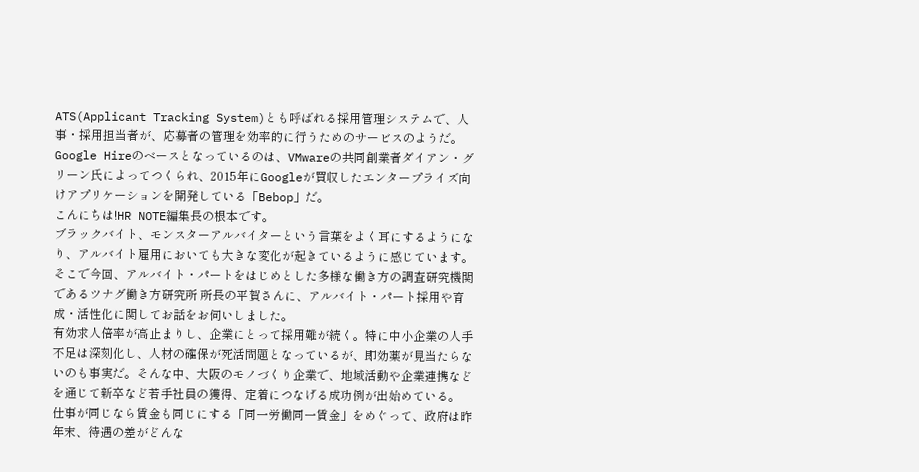ATS(Applicant Tracking System)とも呼ばれる採用管理システムで、人事・採用担当者が、応募者の管理を効率的に行うためのサービスのようだ。
Google Hireのベースとなっているのは、VMwareの共同創業者ダイアン・グリーン氏によってつくられ、2015年にGoogleが買収したエンタープライズ向けアプリケーションを開発している「Bebop」だ。
こんにちは!HR NOTE編集長の根本です。
ブラックバイト、モンスターアルバイターという言葉をよく耳にするようになり、アルバイト雇用においても大きな変化が起きているように感じています。
そこで今回、アルバイト・パートをはじめとした多様な働き方の調査研究機関であるツナグ働き方研究所 所長の平賀さんに、アルバイト・パート採用や育成・活性化に関してお話をお伺いしました。
有効求人倍率が高止まりし、企業にとって採用難が続く。特に中小企業の人手不足は深刻化し、人材の確保が死活問題となっているが、即効薬が見当たらないのも事実だ。そんな中、大阪のモノづくり企業で、地域活動や企業連携などを通じて新卒など若手社員の獲得、定着につなげる成功例が出始めている。
仕事が同じなら賃金も同じにする「同一労働同一賃金」をめぐって、政府は昨年末、待遇の差がどんな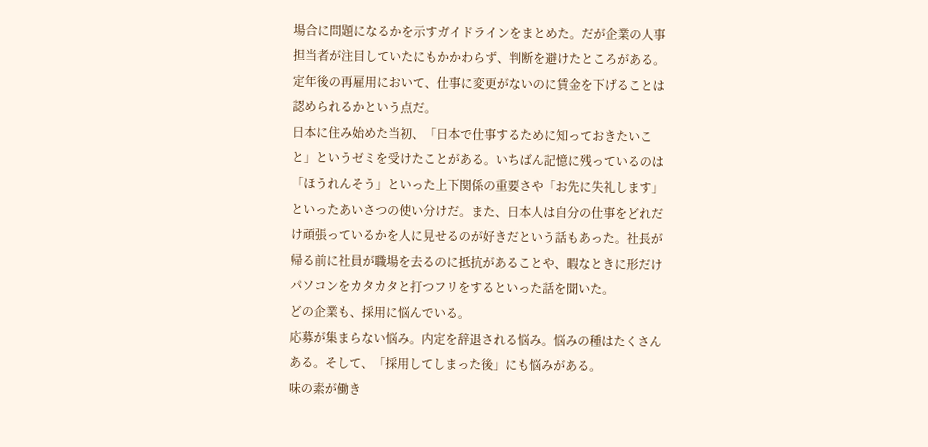場合に問題になるかを示すガイドラインをまとめた。だが企業の人事担当者が注目していたにもかかわらず、判断を避けたところがある。定年後の再雇用において、仕事に変更がないのに賃金を下げることは認められるかという点だ。
日本に住み始めた当初、「日本で仕事するために知っておきたいこと」というゼミを受けたことがある。いちばん記憶に残っているのは「ほうれんそう」といった上下関係の重要さや「お先に失礼します」といったあいさつの使い分けだ。また、日本人は自分の仕事をどれだけ頑張っているかを人に見せるのが好きだという話もあった。社長が帰る前に社員が職場を去るのに抵抗があることや、暇なときに形だけパソコンをカタカタと打つフリをするといった話を聞いた。
どの企業も、採用に悩んでいる。
応募が集まらない悩み。内定を辞退される悩み。悩みの種はたくさんある。そして、「採用してしまった後」にも悩みがある。
味の素が働き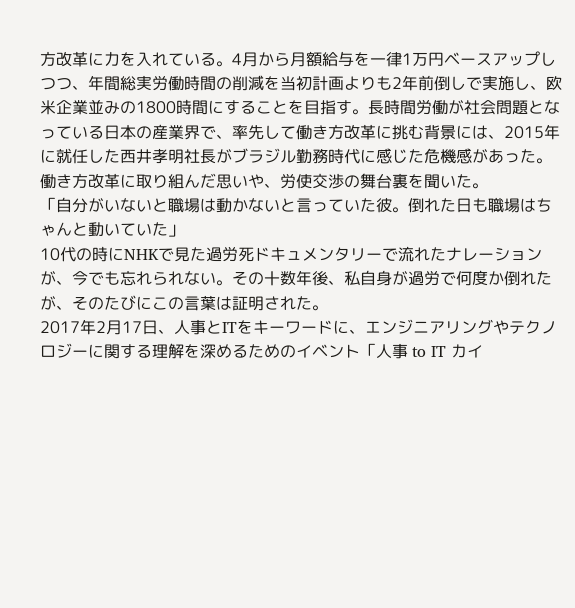方改革に力を入れている。4月から月額給与を一律1万円ベースアップしつつ、年間総実労働時間の削減を当初計画よりも2年前倒しで実施し、欧米企業並みの1800時間にすることを目指す。長時間労働が社会問題となっている日本の産業界で、率先して働き方改革に挑む背景には、2015年に就任した西井孝明社長がブラジル勤務時代に感じた危機感があった。働き方改革に取り組んだ思いや、労使交渉の舞台裏を聞いた。
「自分がいないと職場は動かないと言っていた彼。倒れた日も職場はちゃんと動いていた」
10代の時にNHKで見た過労死ドキュメンタリーで流れたナレーションが、今でも忘れられない。その十数年後、私自身が過労で何度か倒れたが、そのたびにこの言葉は証明された。
2017年2月17日、人事とITをキーワードに、エンジニアリングやテクノロジーに関する理解を深めるためのイベント「人事 to IT カイ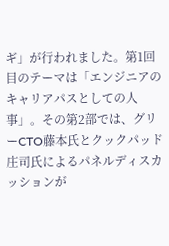ギ」が行われました。第1回目のテーマは「エンジニアのキャリアパスとしての人事」。その第2部では、グリーCTO藤本氏とクックパッド庄司氏によるパネルディスカッションが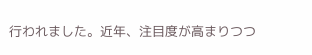行われました。近年、注目度が高まりつつ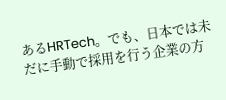あるHRTech。でも、日本では未だに手動で採用を行う企業の方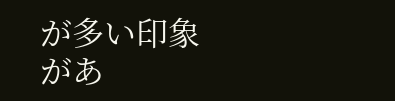が多い印象があ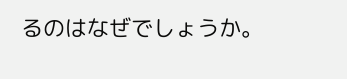るのはなぜでしょうか。